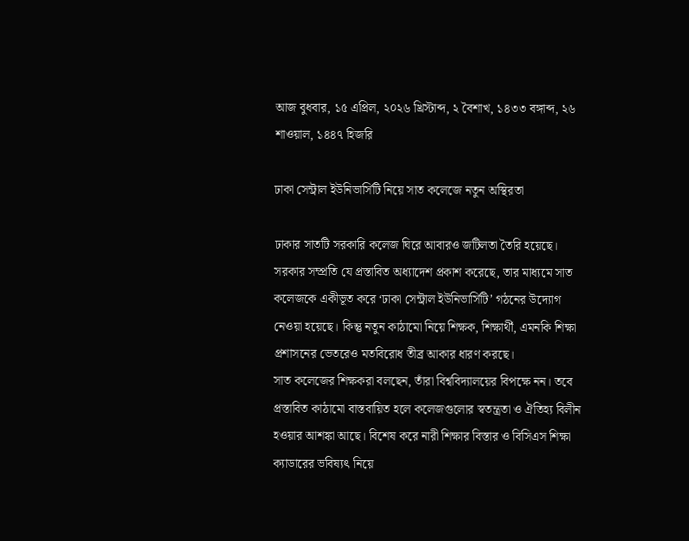আজ বুধবার, ১৫ এপ্রিল, ২০২৬ খ্রিস্টাব্দ, ২ বৈশাখ, ১৪৩৩ বঙ্গাব্দ, ২৬ শাওয়াল, ১৪৪৭ হিজরি

ঢাকা সেন্ট্রাল ইউনিভার্সিটি নিয়ে সাত কলেজে নতুন অস্থিরতা

ঢাকার সাতটি সরকারি কলেজ ঘিরে আবারও জটিলতা তৈরি হয়েছে। সরকার সম্প্রতি যে প্রস্তাবিত অধ্যাদেশ প্রকাশ করেছে, তার মাধ্যমে সাত কলেজকে একীভূত করে ‘ঢাকা সেন্ট্রাল ইউনিভার্সিটি’ গঠনের উদ্যোগ নেওয়া হয়েছে। কিন্তু নতুন কাঠামো নিয়ে শিক্ষক, শিক্ষার্থী, এমনকি শিক্ষা প্রশাসনের ভেতরেও মতবিরোধ তীব্র আকার ধারণ করছে।
সাত কলেজের শিক্ষকরা বলছেন, তাঁরা বিশ্ববিদ্যালয়ের বিপক্ষে নন। তবে প্রস্তাবিত কাঠামো বাস্তবায়িত হলে কলেজগুলোর স্বতন্ত্রতা ও ঐতিহ্য বিলীন হওয়ার আশঙ্কা আছে। বিশেষ করে নারী শিক্ষার বিস্তার ও বিসিএস শিক্ষা ক্যাডারের ভবিষ্যৎ নিয়ে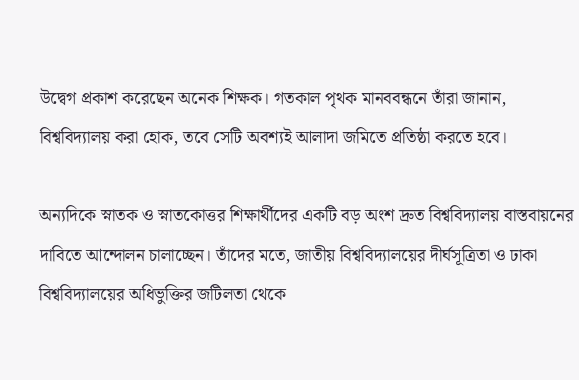উদ্বেগ প্রকাশ করেছেন অনেক শিক্ষক। গতকাল পৃথক মানববন্ধনে তাঁরা জানান, বিশ্ববিদ্যালয় করা হোক, তবে সেটি অবশ্যই আলাদা জমিতে প্রতিষ্ঠা করতে হবে।

অন্যদিকে স্নাতক ও স্নাতকোত্তর শিক্ষার্থীদের একটি বড় অংশ দ্রুত বিশ্ববিদ্যালয় বাস্তবায়নের দাবিতে আন্দোলন চালাচ্ছেন। তাঁদের মতে, জাতীয় বিশ্ববিদ্যালয়ের দীর্ঘসূত্রিতা ও ঢাকা বিশ্ববিদ্যালয়ের অধিভুক্তির জটিলতা থেকে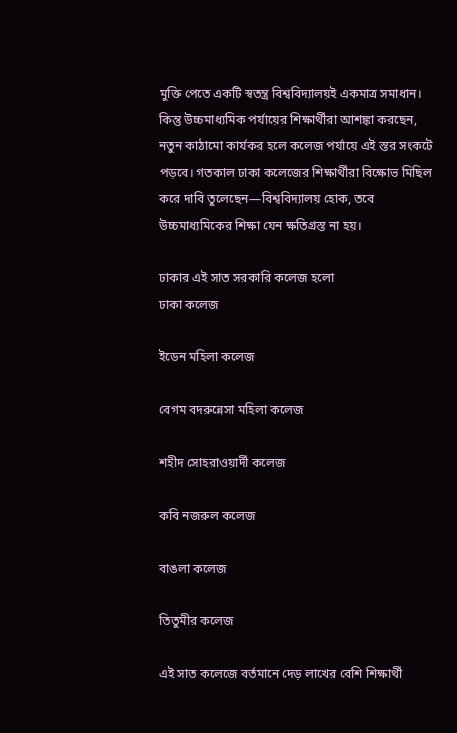মুক্তি পেতে একটি স্বতন্ত্র বিশ্ববিদ্যালয়ই একমাত্র সমাধান।
কিন্তু উচ্চমাধ্যমিক পর্যায়ের শিক্ষার্থীরা আশঙ্কা করছেন, নতুন কাঠামো কার্যকর হলে কলেজ পর্যায়ে এই স্তর সংকটে পড়বে। গতকাল ঢাকা কলেজের শিক্ষার্থীরা বিক্ষোভ মিছিল করে দাবি তুলেছেন—বিশ্ববিদ্যালয় হোক, তবে উচ্চমাধ্যমিকের শিক্ষা যেন ক্ষতিগ্রস্ত না হয়।

ঢাকার এই সাত সরকারি কলেজ হলো
ঢাকা কলেজ

ইডেন মহিলা কলেজ

বেগম বদরুন্নেসা মহিলা কলেজ

শহীদ সোহরাওয়ার্দী কলেজ

কবি নজরুল কলেজ

বাঙলা কলেজ

তিতুমীর কলেজ

এই সাত কলেজে বর্তমানে দেড় লাখের বেশি শিক্ষার্থী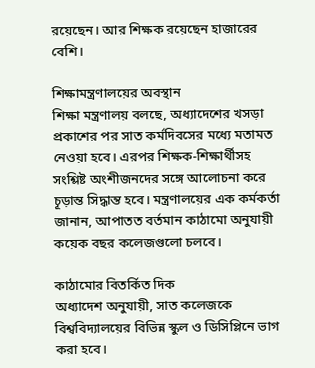রয়েছেন। আর শিক্ষক রয়েছেন হাজারের বেশি।

শিক্ষামন্ত্রণালয়ের অবস্থান
শিক্ষা মন্ত্রণালয় বলছে, অধ্যাদেশের খসড়া প্রকাশের পর সাত কর্মদিবসের মধ্যে মতামত নেওয়া হবে। এরপর শিক্ষক-শিক্ষার্থীসহ সংশ্লিষ্ট অংশীজনদের সঙ্গে আলোচনা করে চূড়ান্ত সিদ্ধান্ত হবে। মন্ত্রণালয়ের এক কর্মকর্তা জানান, আপাতত বর্তমান কাঠামো অনুযায়ী কয়েক বছর কলেজগুলো চলবে।

কাঠামোর বিতর্কিত দিক
অধ্যাদেশ অনুযায়ী, সাত কলেজকে বিশ্ববিদ্যালয়ের বিভিন্ন স্কুল ও ডিসিপ্লিনে ভাগ করা হবে।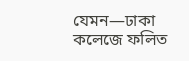যেমন—ঢাকা কলেজে ফলিত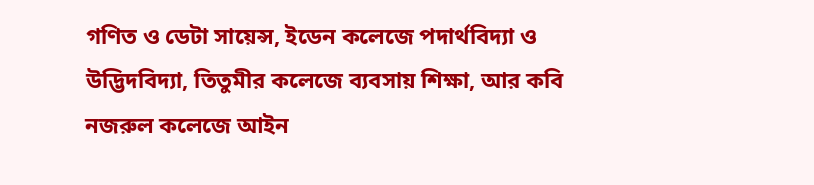গণিত ও ডেটা সায়েন্স, ইডেন কলেজে পদার্থবিদ্যা ও উদ্ভিদবিদ্যা, তিতুমীর কলেজে ব্যবসায় শিক্ষা, আর কবি নজরুল কলেজে আইন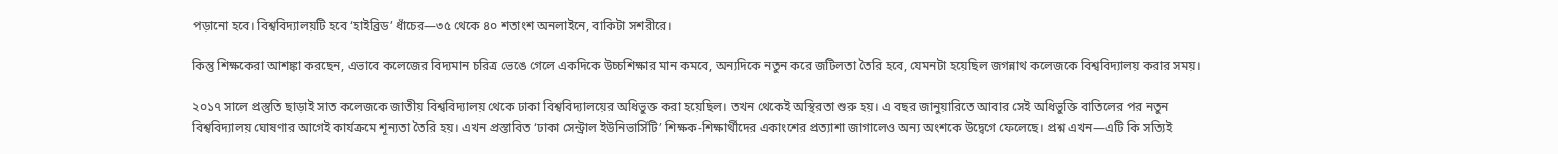পড়ানো হবে। বিশ্ববিদ্যালয়টি হবে ‘হাইব্রিড’ ধাঁচের—৩৫ থেকে ৪০ শতাংশ অনলাইনে, বাকিটা সশরীরে।

কিন্তু শিক্ষকেরা আশঙ্কা করছেন, এভাবে কলেজের বিদ্যমান চরিত্র ভেঙে গেলে একদিকে উচ্চশিক্ষার মান কমবে, অন্যদিকে নতুন করে জটিলতা তৈরি হবে, যেমনটা হয়েছিল জগন্নাথ কলেজকে বিশ্ববিদ্যালয় করার সময়।

২০১৭ সালে প্রস্তুতি ছাড়াই সাত কলেজকে জাতীয় বিশ্ববিদ্যালয় থেকে ঢাকা বিশ্ববিদ্যালয়ের অধিভুক্ত করা হয়েছিল। তখন থেকেই অস্থিরতা শুরু হয়। এ বছর জানুয়ারিতে আবার সেই অধিভুক্তি বাতিলের পর নতুন বিশ্ববিদ্যালয় ঘোষণার আগেই কার্যক্রমে শূন্যতা তৈরি হয়। এখন প্রস্তাবিত ‘ঢাকা সেন্ট্রাল ইউনিভার্সিটি’ শিক্ষক-শিক্ষার্থীদের একাংশের প্রত্যাশা জাগালেও অন্য অংশকে উদ্বেগে ফেলেছে। প্রশ্ন এখন—এটি কি সত্যিই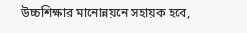উচ্চশিক্ষার মানোন্নয়নে সহায়ক হবে,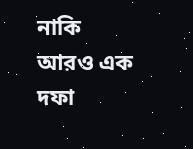নাকি আরও এক দফা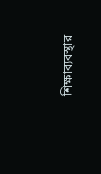শিক্ষাব্যবস্থার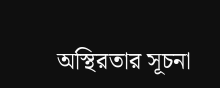অস্থিরতার সূচনা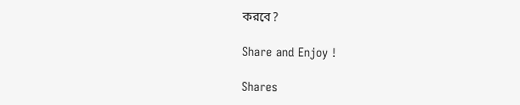করবে?

Share and Enjoy !

Shares